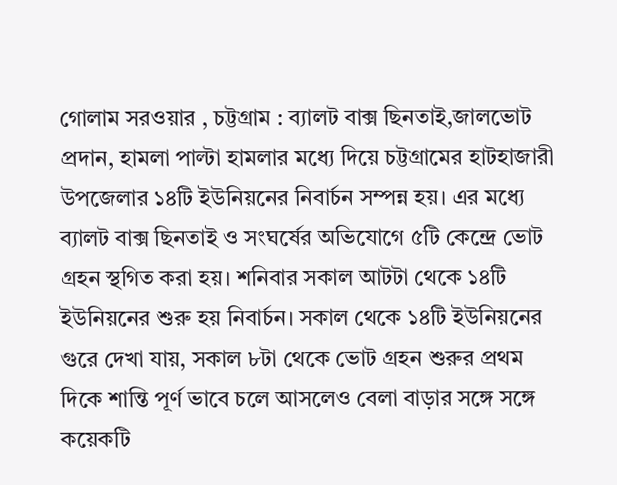গোলাম সরওয়ার , চট্টগ্রাম : ব্যালট বাক্স ছিনতাই,জালভোট প্রদান, হামলা পাল্টা হামলার মধ্যে দিয়ে চট্টগ্রামের হাটহাজারী উপজেলার ১৪টি ইউনিয়নের নিবার্চন সম্পন্ন হয়। এর মধ্যে ব্যালট বাক্স ছিনতাই ও সংঘর্ষের অভিযোগে ৫টি কেন্দ্রে ভোট গ্রহন স্থগিত করা হয়। শনিবার সকাল আটটা থেকে ১৪টি ইউনিয়নের শুরু হয় নিবার্চন। সকাল থেকে ১৪টি ইউনিয়নের গুরে দেখা যায়, সকাল ৮টা থেকে ভোট গ্রহন শুরুর প্রথম দিকে শান্তি পূর্ণ ভাবে চলে আসলেও বেলা বাড়ার সঙ্গে সঙ্গে কয়েকটি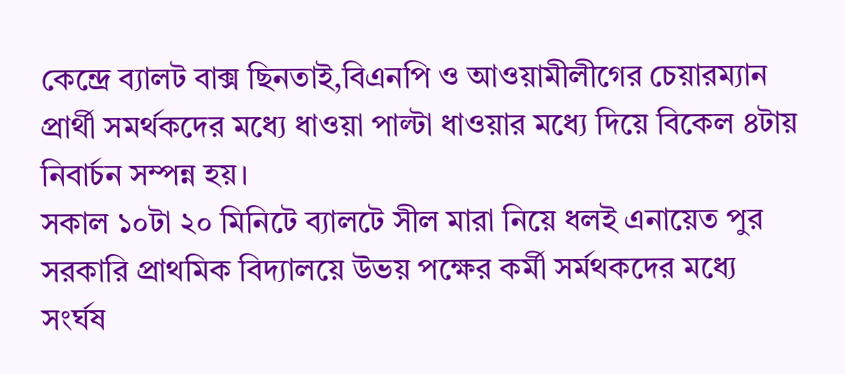কেন্দ্রে ব্যালট বাক্স ছিনতাই,বিএনপি ও আওয়ামীলীগের চেয়ারম্যান প্রার্থী সমর্থকদের মধ্যে ধাওয়া পাল্টা ধাওয়ার মধ্যে দিয়ে বিকেল ৪টায় নিবার্চন সম্পন্ন হয়।
সকাল ১০টা ২০ মিনিটে ব্যালটে সীল মারা নিয়ে ধলই এনায়েত পুর সরকারি প্রাথমিক বিদ্যালয়ে উভয় পক্ষের কর্মী সর্মথকদের মধ্যে সংর্ঘষ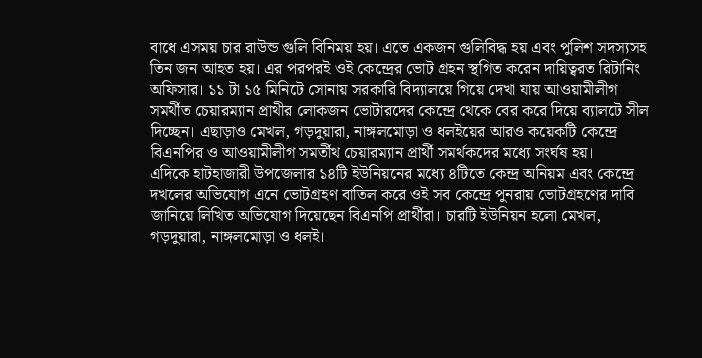বাধে এসময় চার রাউন্ড গুলি বিনিময় হয়। এতে একজন গুলিবিদ্ধ হয় এবং পুলিশ সদস্যসহ তিন জন আহত হয়। এর পরপরই ওই কেন্দ্রের ভোট গ্রহন স্থগিত করেন দায়িত্বরত রিটানিং অফিসার। ১১ টা ১৫ মিনিটে সোনায় সরকারি বিদ্যালয়ে গিয়ে দেখা যায় আওয়ামীলীগ সমর্থীত চেয়ারম্যান প্রাথীর লোকজন ভোটারদের কেন্দ্রে থেকে বের করে দিয়ে ব্যালটে সীল দিচ্ছেন। এছাড়াও মেখল, গড়দুয়ারা, নাঙ্গলমোড়া ও ধলইয়ের আরও কয়েকটি কেন্দ্রে বিএনপির ও আওয়ামীলীগ সমর্তীথ চেয়ারম্যান প্রার্থী সমর্থকদের মধ্যে সংর্ঘষ হয়।
এদিকে হাটহাজারী উপজেলার ১৪টি ইউনিয়নের মধ্যে ৪টিতে কেন্দ্র অনিয়ম এবং কেন্দ্রে দখলের অভিযোগ এনে ভোটগ্রহণ বাতিল করে ওই সব কেন্দ্রে পুনরায় ভোটগ্রহণের দাবি জানিয়ে লিখিত অভিযোগ দিয়েছেন বিএনপি প্রার্থীরা। চারটি ইউনিয়ন হলো মেখল, গড়দুয়ারা, নাঙ্গলমোড়া ও ধলই।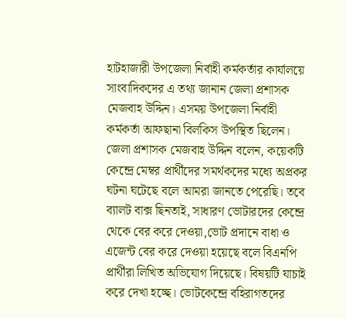হাটহাজারী উপজেলা নির্বাহী কর্মকর্তার কার্যালয়ে সাংবাদিকদের এ তথ্য জানান জেলা প্রশাসক মেজবাহ উদ্দিন। এসময় উপজেলা নির্বাহী কর্মকর্তা আফছানা বিলকিস উপস্থিত ছিলেন।
জেলা প্রশাসক মেজবাহ উদ্দিন বলেন, কয়েকটি কেন্দ্রে মেম্বর প্রার্থীদের সমর্থকদের মধ্যে অপ্রকর ঘটনা ঘটেছে বলে আমরা জানতে পেরেছি। তবে ব্যালট বাক্স ছিনতাই, সাধারণ ভোটারদের কেন্দ্রে থেকে বের করে দেওয়া,ভোট প্রদানে বাধা ও এজেন্ট বের করে দেওয়া হয়েছে বলে বিএনপি প্রার্থীরা লিখিত অভিযোগ দিয়েছে। বিষয়টি যাচাই করে দেখা হচ্ছে। ভোটকেন্দ্রে বহিরাগতদের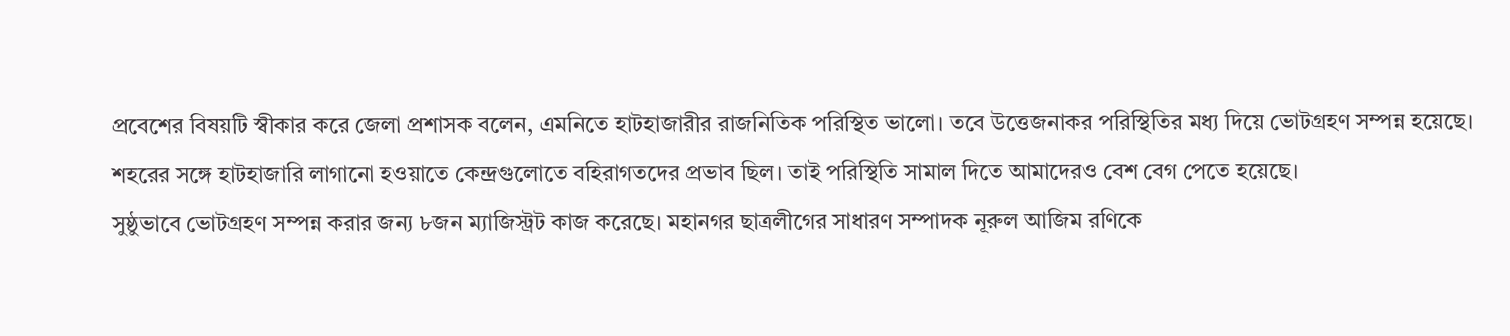প্রবেশের বিষয়টি স্বীকার করে জেলা প্রশাসক বলেন, এমনিতে হাটহাজারীর রাজনিতিক পরিস্থিত ভালো। তবে উত্তেজনাকর পরিস্থিতির মধ্য দিয়ে ভোটগ্রহণ সম্পন্ন হয়েছে। শহরের সঙ্গে হাটহাজারি লাগানো হওয়াতে কেন্দ্রগুলোতে বহিরাগতদের প্রভাব ছিল। তাই পরিস্থিতি সামাল দিতে আমাদেরও বেশ বেগ পেতে হয়েছে।
সুষ্ঠুভাবে ভোটগ্রহণ সম্পন্ন করার জন্য ৮জন ম্যাজিস্ট্রট কাজ করেছে। মহানগর ছাত্রলীগের সাধারণ সম্পাদক নূরুল আজিম রণিকে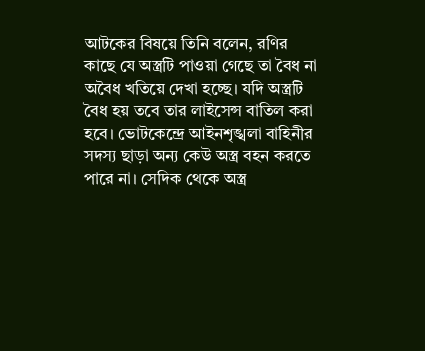আটকের বিষয়ে তিনি বলেন, রণির কাছে যে অস্ত্রটি পাওয়া গেছে তা বৈধ না অবৈধ খতিয়ে দেখা হচ্ছে। যদি অস্ত্রটি বৈধ হয় তবে তার লাইসেন্স বাতিল করা হবে। ভোটকেন্দ্রে আইনশৃঙ্খলা বাহিনীর সদস্য ছাড়া অন্য কেউ অস্ত্র বহন করতে পারে না। সেদিক থেকে অস্ত্র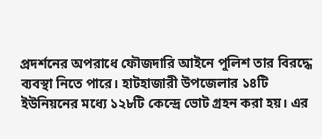প্রদর্শনের অপরাধে ফৌজদারি আইনে পুলিশ তার বিরদ্ধে ব্যবস্থা নিতে পারে। হাটহাজারী উপজেলার ১৪টি ইউনিয়নের মধ্যে ১২৮টি কেন্দ্রে ভোট গ্রহন করা হয়। এর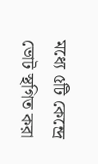মধ্যে ৫টি কেন্দ্রে ভোট স্থগিত করা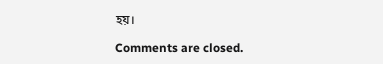হয়।

Comments are closed.